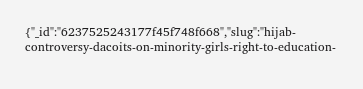{"_id":"6237525243177f45f748f668","slug":"hijab-controversy-dacoits-on-minority-girls-right-to-education-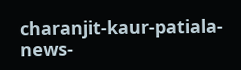charanjit-kaur-patiala-news-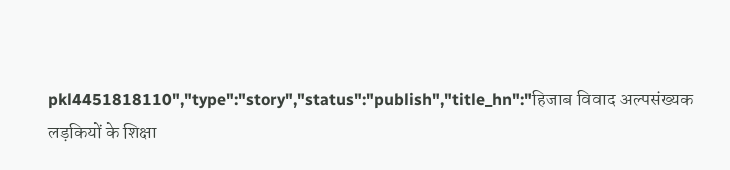pkl4451818110","type":"story","status":"publish","title_hn":"हिजाब विवाद अल्पसंख्यक लड़कियों के शिक्षा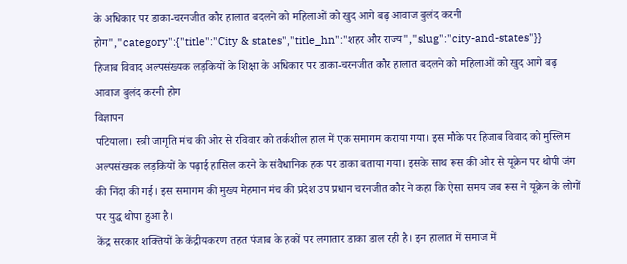के अधिकार पर डाका-चरनजीत कौर हालात बदलने को महिलाओं को खुद आगे बढ़ आवाज बुलंद करनी होग","category":{"title":"City & states","title_hn":"शहर और राज्य","slug":"city-and-states"}}
हिजाब विवाद अल्पसंख्यक लड़कियों के शिक्षा के अधिकार पर डाका-चरनजीत कौर हालात बदलने को महिलाओं को खुद आगे बढ़ आवाज बुलंद करनी होग
विज्ञापन
पटियाला। स्त्री जागृति मंच की ओर से रविवार को तर्कशील हाल में एक समागम कराया गया। इस मौके पर हिजाब विवाद को मुस्लिम अल्पसंख्यक लड़कियों के पढ़ाई हासिल करने के संवैधानिक हक पर डाका बताया गया। इसके साथ रूस की ओर से यूक्रेन पर थोपी जंग की निंदा की गई। इस समागम की मुख्य मेहमान मंच की प्रदेश उप प्रधान चरनजीत कौर ने कहा कि ऐसा समय जब रूस ने यूक्रेन के लोगों पर युद्ध थोपा हुआ है।
केंद्र सरकार शक्तियों के केंद्रीयकरण तहत पंजाब के हकों पर लगातार डाका डाल रही है। इन हालात में समाज में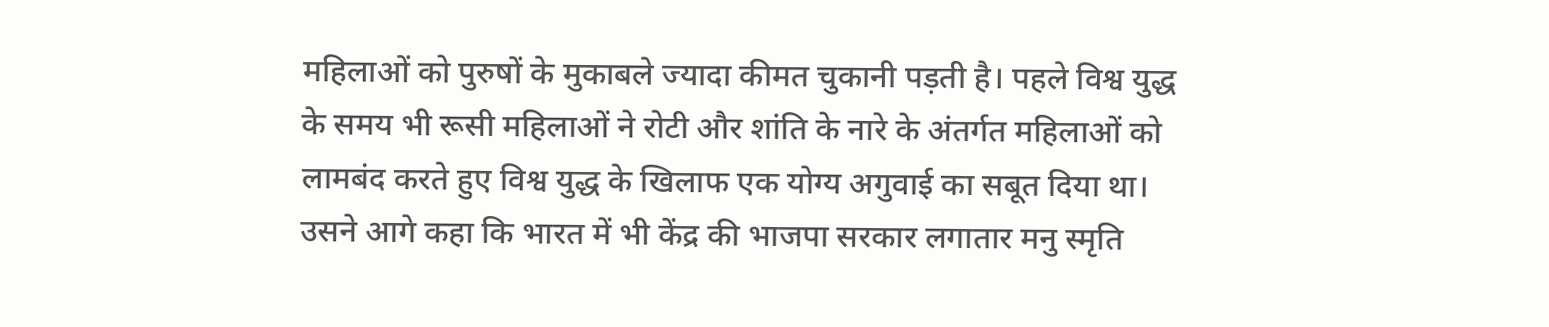महिलाओं को पुरुषों के मुकाबले ज्यादा कीमत चुकानी पड़ती है। पहले विश्व युद्ध के समय भी रूसी महिलाओं ने रोटी और शांति के नारे के अंतर्गत महिलाओं को लामबंद करते हुए विश्व युद्ध के खिलाफ एक योग्य अगुवाई का सबूत दिया था। उसने आगे कहा कि भारत में भी केंद्र की भाजपा सरकार लगातार मनु स्मृति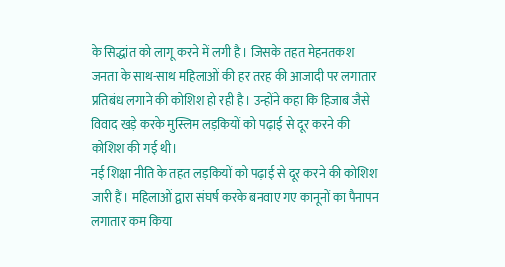के सिद्धांत को लागू करने में लगी है। जिसके तहत मेहनतकश जनता के साथ-साथ महिलाओं की हर तरह की आजादी पर लगातार प्रतिबंध लगाने की कोशिश हो रही है। उन्होंने कहा कि हिजाब जैसे विवाद खड़े करके मुस्लिम लड़कियों को पढ़ाई से दूर करने की कोशिश की गई थी।
नई शिक्षा नीति के तहत लड़कियों को पढ़ाई से दूर करने की कोशिश जारी हैं। महिलाओं द्वारा संघर्ष करके बनवाए गए कानूनों का पैनापन लगातार कम किया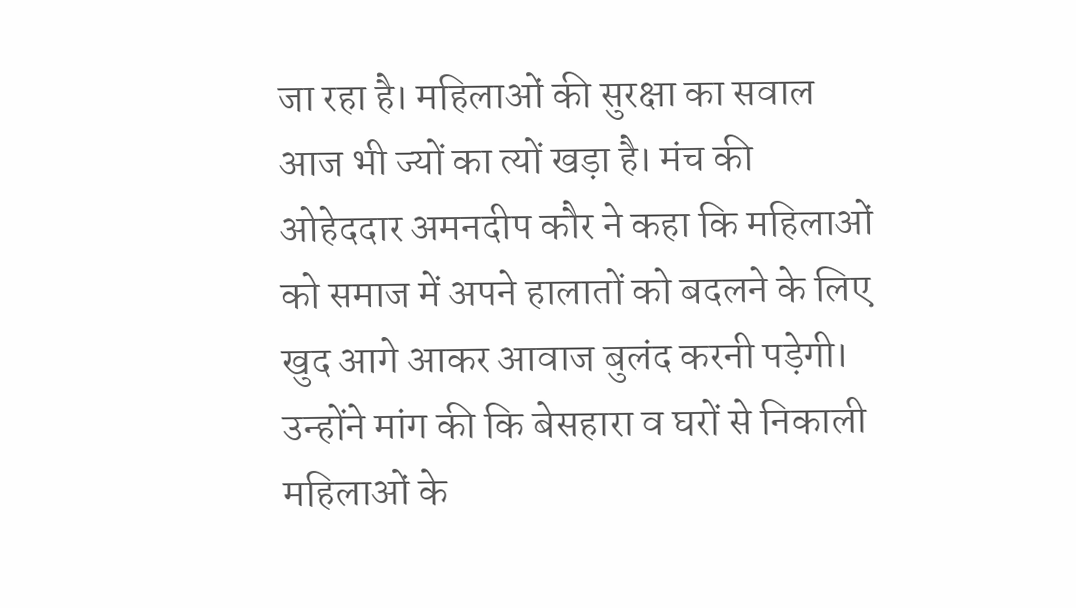जा रहा है। महिलाओं की सुरक्षा का सवाल आज भी ज्यों का त्यों खड़ा है। मंच की ओहेददार अमनदीप कौर ने कहा कि महिलाओं को समाज में अपने हालातों को बदलने के लिए खुद आगे आकर आवाज बुलंद करनी पड़ेगी। उन्होंने मांग की कि बेसहारा व घरों से निकाली महिलाओं के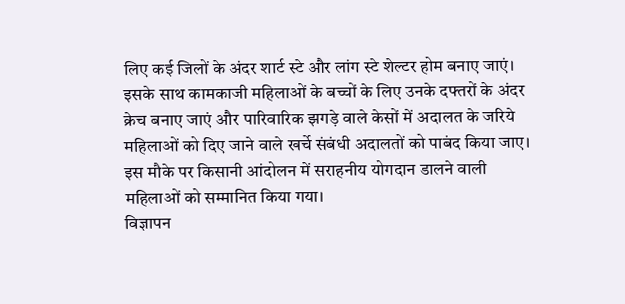लिए कई जिलों के अंदर शार्ट स्टे और लांग स्टे शेल्टर होम बनाए जाएं। इसके साथ कामकाजी महिलाओं के बच्चों के लिए उनके दफ्तरों के अंदर क्रेच बनाए जाएं और पारिवारिक झगड़े वाले केसों में अदालत के जरिये महिलाओं को दिए जाने वाले खर्चे संबंधी अदालतों को पाबंद किया जाए। इस मौके पर किसानी आंदोलन में सराहनीय योगदान डालने वाली महिलाओं को सम्मानित किया गया।
विज्ञापन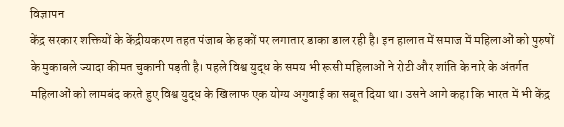विज्ञापन
केंद्र सरकार शक्तियों के केंद्रीयकरण तहत पंजाब के हकों पर लगातार डाका डाल रही है। इन हालात में समाज में महिलाओं को पुरुषों के मुकाबले ज्यादा कीमत चुकानी पड़ती है। पहले विश्व युद्ध के समय भी रूसी महिलाओं ने रोटी और शांति के नारे के अंतर्गत महिलाओं को लामबंद करते हुए विश्व युद्ध के खिलाफ एक योग्य अगुवाई का सबूत दिया था। उसने आगे कहा कि भारत में भी केंद्र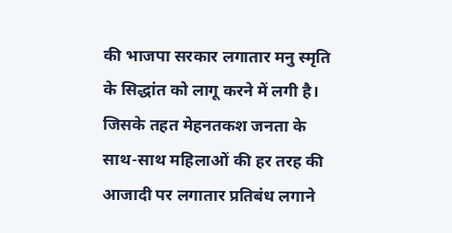की भाजपा सरकार लगातार मनु स्मृति के सिद्धांत को लागू करने में लगी है। जिसके तहत मेहनतकश जनता के साथ-साथ महिलाओं की हर तरह की आजादी पर लगातार प्रतिबंध लगाने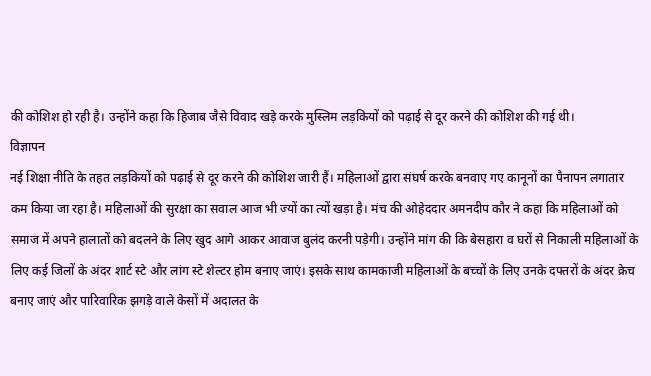की कोशिश हो रही है। उन्होंने कहा कि हिजाब जैसे विवाद खड़े करके मुस्लिम लड़कियों को पढ़ाई से दूर करने की कोशिश की गई थी।
विज्ञापन
नई शिक्षा नीति के तहत लड़कियों को पढ़ाई से दूर करने की कोशिश जारी हैं। महिलाओं द्वारा संघर्ष करके बनवाए गए कानूनों का पैनापन लगातार कम किया जा रहा है। महिलाओं की सुरक्षा का सवाल आज भी ज्यों का त्यों खड़ा है। मंच की ओहेददार अमनदीप कौर ने कहा कि महिलाओं को समाज में अपने हालातों को बदलने के लिए खुद आगे आकर आवाज बुलंद करनी पड़ेगी। उन्होंने मांग की कि बेसहारा व घरों से निकाली महिलाओं के लिए कई जिलों के अंदर शार्ट स्टे और लांग स्टे शेल्टर होम बनाए जाएं। इसके साथ कामकाजी महिलाओं के बच्चों के लिए उनके दफ्तरों के अंदर क्रेच बनाए जाएं और पारिवारिक झगड़े वाले केसों में अदालत के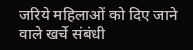जरिये महिलाओं को दिए जाने वाले खर्चे संबंधी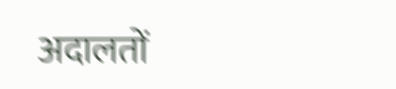अदालतों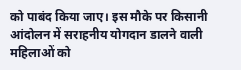को पाबंद किया जाए। इस मौके पर किसानी आंदोलन में सराहनीय योगदान डालने वाली महिलाओं को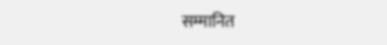सम्मानित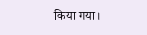किया गया।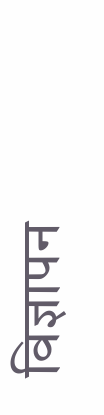विज्ञापन